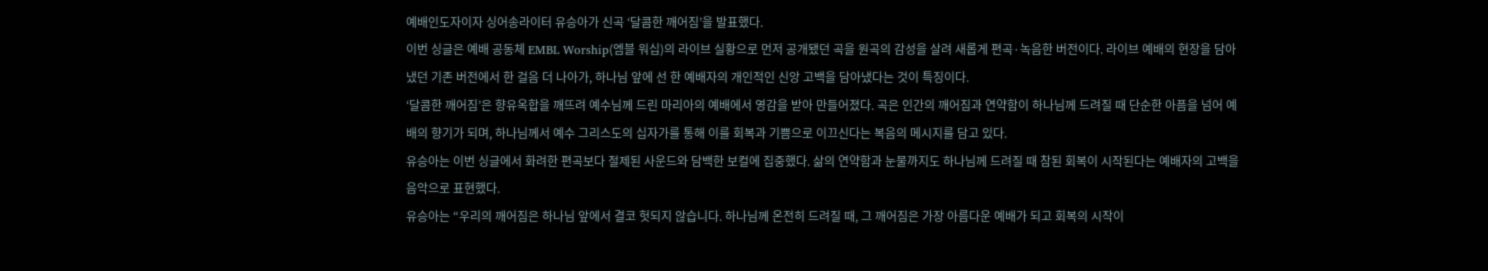예배인도자이자 싱어송라이터 유승아가 신곡 ‘달콤한 깨어짐’을 발표했다.
이번 싱글은 예배 공동체 EMBL Worship(엠블 워십)의 라이브 실황으로 먼저 공개됐던 곡을 원곡의 감성을 살려 새롭게 편곡·녹음한 버전이다. 라이브 예배의 현장을 담아냈던 기존 버전에서 한 걸음 더 나아가, 하나님 앞에 선 한 예배자의 개인적인 신앙 고백을 담아냈다는 것이 특징이다.
‘달콤한 깨어짐’은 향유옥합을 깨뜨려 예수님께 드린 마리아의 예배에서 영감을 받아 만들어졌다. 곡은 인간의 깨어짐과 연약함이 하나님께 드려질 때 단순한 아픔을 넘어 예배의 향기가 되며, 하나님께서 예수 그리스도의 십자가를 통해 이를 회복과 기쁨으로 이끄신다는 복음의 메시지를 담고 있다.
유승아는 이번 싱글에서 화려한 편곡보다 절제된 사운드와 담백한 보컬에 집중했다. 삶의 연약함과 눈물까지도 하나님께 드려질 때 참된 회복이 시작된다는 예배자의 고백을 음악으로 표현했다.
유승아는 “우리의 깨어짐은 하나님 앞에서 결코 헛되지 않습니다. 하나님께 온전히 드려질 때, 그 깨어짐은 가장 아름다운 예배가 되고 회복의 시작이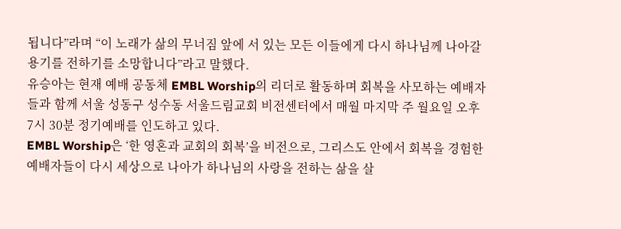됩니다”라며 “이 노래가 삶의 무너짐 앞에 서 있는 모든 이들에게 다시 하나님께 나아갈 용기를 전하기를 소망합니다”라고 말했다.
유승아는 현재 예배 공동체 EMBL Worship의 리더로 활동하며 회복을 사모하는 예배자들과 함께 서울 성동구 성수동 서울드림교회 비전센터에서 매월 마지막 주 월요일 오후 7시 30분 정기예배를 인도하고 있다.
EMBL Worship은 ‘한 영혼과 교회의 회복’을 비전으로, 그리스도 안에서 회복을 경험한 예배자들이 다시 세상으로 나아가 하나님의 사랑을 전하는 삶을 살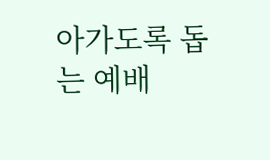아가도록 돕는 예배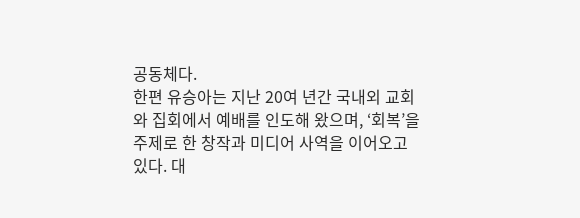공동체다.
한편 유승아는 지난 20여 년간 국내외 교회와 집회에서 예배를 인도해 왔으며, ‘회복’을 주제로 한 창작과 미디어 사역을 이어오고 있다. 대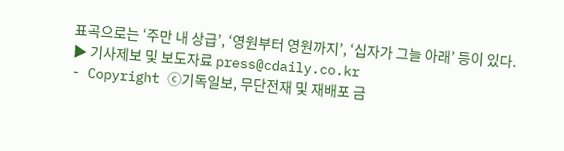표곡으로는 ‘주만 내 상급’, ‘영원부터 영원까지’, ‘십자가 그늘 아래’ 등이 있다.
▶ 기사제보 및 보도자료 press@cdaily.co.kr
- Copyright ⓒ기독일보, 무단전재 및 재배포 금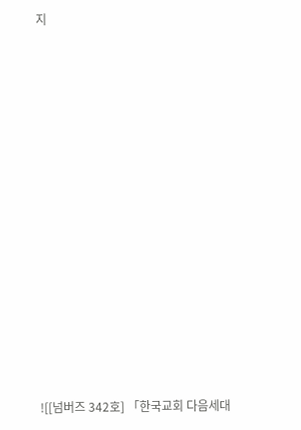지























![[넘버즈 342호] 「한국교회 다음세대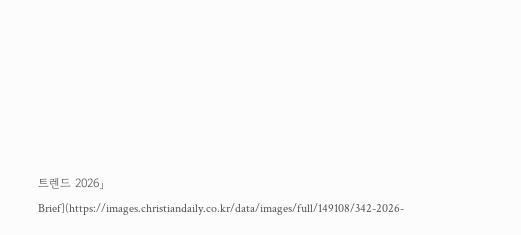트렌드 2026」 Brief](https://images.christiandaily.co.kr/data/images/full/149108/342-2026-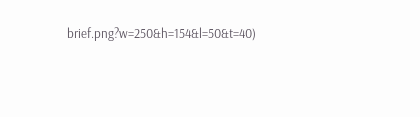brief.png?w=250&h=154&l=50&t=40)